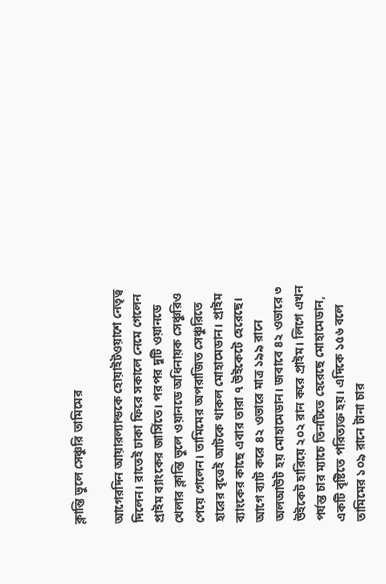ক্লান্তি ভুলে সেঞ্চুরি তামিমের

আগেরদিন আয়ারল্যান্ডকে হোয়াইটওয়াশে নেতৃত্ব দিলেন। রাতেই ঢাকা ফিরে সকালে নেমে গেলেন প্রাইম ব্যাংকের জার্সিতে। পরপর দুটি ওয়ানডে খেলার ক্লান্তি ভুলে ওয়ানডে অধিনায়ক সেঞ্চুরিও পেয়ে গেলেন। তামিমের অপরাজিত সেঞ্চুরিতে হারের বৃত্তেই আটকে থাকল মোহামেডান। প্রাইম ব্যাংকের কাছে এবার তারা ৭ উইকেটে হেরেছে। আগে ব্যাট করে ৪২ ওভারে মাত্র ১৯৯ রানে অলআউট হয় মোহামেডান। জবাবে ৪২ ওভারে ৩ উইকেট হারিয়ে ২০২ রান করে প্রাইম। লিগে এখন পর্যন্ত চার ম্যাচে তিনটিতে হেরেছে মোহামেডান, একটি বৃষ্টিতে পরিত্যক্ত হয়। এদিকে ১৫৬ বলে তামিমের ১০৯ রানে টানা চার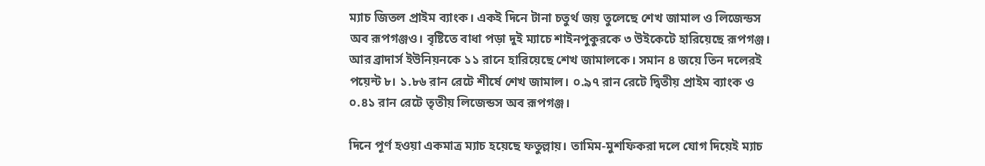ম্যাচ জিতল প্রাইম ব্যাংক। একই দিনে টানা চতুর্থ জয় তুলেছে শেখ জামাল ও লিজেন্ডস অব রূপগঞ্জও। বৃষ্টিতে বাধা পড়া দুই ম্যাচে শাইনপুকুরকে ৩ উইকেটে হারিয়েছে রূপগঞ্জ। আর ব্রাদার্স ইউনিয়নকে ১১ রানে হারিয়েছে শেখ জামালকে। সমান ৪ জয়ে তিন দলেরই পয়েন্ট ৮। ১.৮৬ রান রেটে শীর্ষে শেখ জামাল। ০.৯৭ রান রেটে দ্বিতীয় প্রাইম ব্যাংক ও ০.৪১ রান রেটে তৃতীয় লিজেন্ডস অব রূপগঞ্জ।

দিনে পূর্ণ হওয়া একমাত্র ম্যাচ হয়েছে ফতুল্লায়। তামিম-মুশফিকরা দলে যোগ দিয়েই ম্যাচ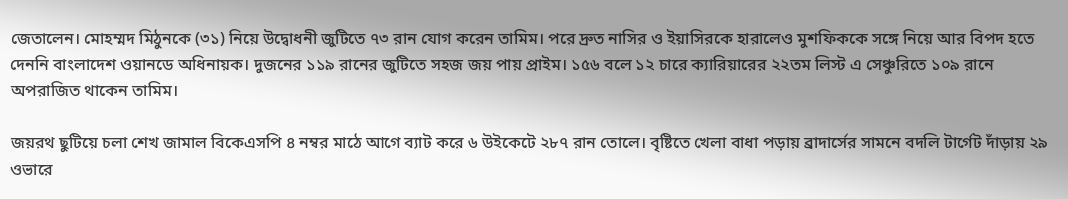জেতালেন। মোহম্মদ মিঠুনকে (৩১) নিয়ে উদ্বোধনী জুটিতে ৭৩ রান যোগ করেন তামিম। পরে দ্রুত নাসির ও ইয়াসিরকে হারালেও মুশফিককে সঙ্গে নিয়ে আর বিপদ হতে দেননি বাংলাদেশ ওয়ানডে অধিনায়ক। দুজনের ১১৯ রানের জুটিতে সহজ জয় পায় প্রাইম। ১৫৬ বলে ১২ চারে ক্যারিয়ারের ২২তম লিস্ট এ সেঞ্চুরিতে ১০৯ রানে অপরাজিত থাকেন তামিম।

জয়রথ ছুটিয়ে চলা শেখ জামাল বিকেএসপি ৪ নম্বর মাঠে আগে ব্যাট করে ৬ উইকেটে ২৮৭ রান তোলে। বৃষ্টিতে খেলা বাধা পড়ায় ব্রাদার্সের সামনে বদলি টার্গেট দাঁড়ায় ২৯ ওভারে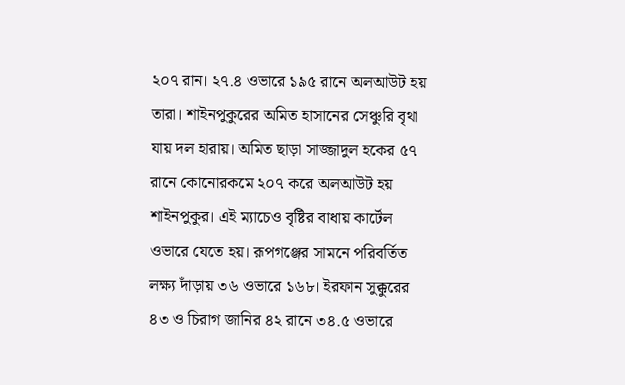২০৭ রান। ২৭.৪ ওভারে ১৯৫ রানে অলআউট হয় তারা। শাইনপুকুরের অমিত হাসানের সেঞ্চুরি বৃথা যায় দল হারায়। অমিত ছাড়া সাজ্জাদুল হকের ৫৭ রানে কোনোরকমে ২০৭ করে অলআউট হয় শাইনপুকুর। এই ম্যাচেও বৃষ্টির বাধায় কার্টেল ওভারে যেতে হয়। রূপগঞ্জের সামনে পরিবর্তিত লক্ষ্য দাঁড়ায় ৩৬ ওভারে ১৬৮। ইরফান সুক্কুরের ৪৩ ও চিরাগ জানির ৪২ রানে ৩৪.৫ ওভারে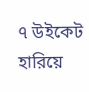৭ উইকেট হারিয়ে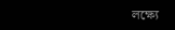লক্ষ্যে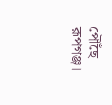পৌঁছে রূপগঞ্জ।